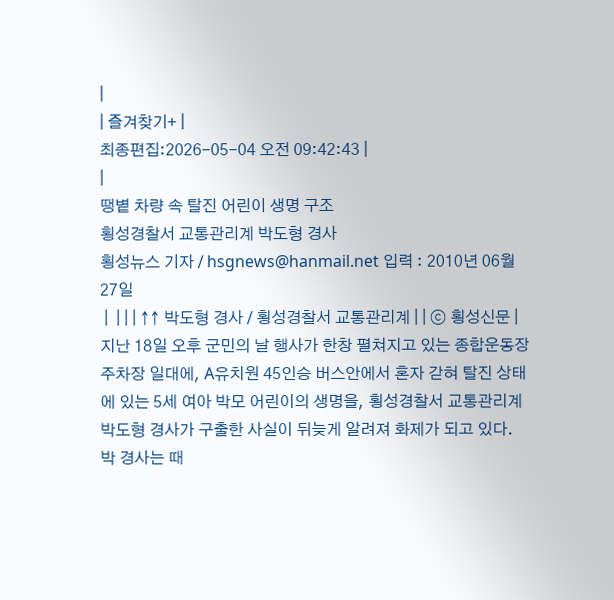|
| 즐겨찾기+ |
최종편집:2026-05-04 오전 09:42:43 |
|
땡볕 차량 속 탈진 어린이 생명 구조
횡성경찰서 교통관리계 박도형 경사
횡성뉴스 기자 / hsgnews@hanmail.net 입력 : 2010년 06월 27일
 |  | | | ↑↑ 박도형 경사 / 횡성경찰서 교통관리계 | | ⓒ 횡성신문 | 지난 18일 오후 군민의 날 행사가 한창 펼쳐지고 있는 종합운동장 주차장 일대에, A유치원 45인승 버스안에서 혼자 갇혀 탈진 상태에 있는 5세 여아 박모 어린이의 생명을, 횡성경찰서 교통관리계 박도형 경사가 구출한 사실이 뒤늦게 알려져 화제가 되고 있다.
박 경사는 때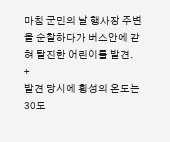마침 군민의 날 행사장 주변을 순찰하다가 버스안에 갇혀 탈진한 어린이를 발견.
+
발견 당시에 횡성의 온도는 30도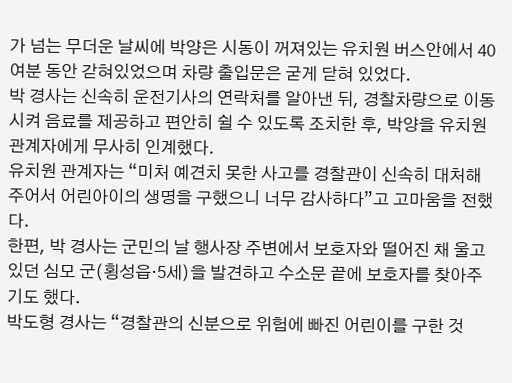가 넘는 무더운 날씨에 박양은 시동이 꺼져있는 유치원 버스안에서 40여분 동안 갇혀있었으며 차량 출입문은 굳게 닫혀 있었다.
박 경사는 신속히 운전기사의 연락처를 알아낸 뒤, 경찰차량으로 이동시켜 음료를 제공하고 편안히 쉴 수 있도록 조치한 후, 박양을 유치원 관계자에게 무사히 인계했다.
유치원 관계자는 “미처 예견치 못한 사고를 경찰관이 신속히 대처해 주어서 어린아이의 생명을 구했으니 너무 감사하다”고 고마움을 전했다.
한편, 박 경사는 군민의 날 행사장 주변에서 보호자와 떨어진 채 울고 있던 심모 군(횡성읍·5세)을 발견하고 수소문 끝에 보호자를 찾아주기도 했다.
박도형 경사는 “경찰관의 신분으로 위험에 빠진 어린이를 구한 것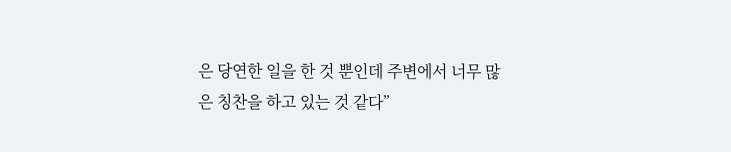은 당연한 일을 한 것 뿐인데 주변에서 너무 많은 칭찬을 하고 있는 것 같다”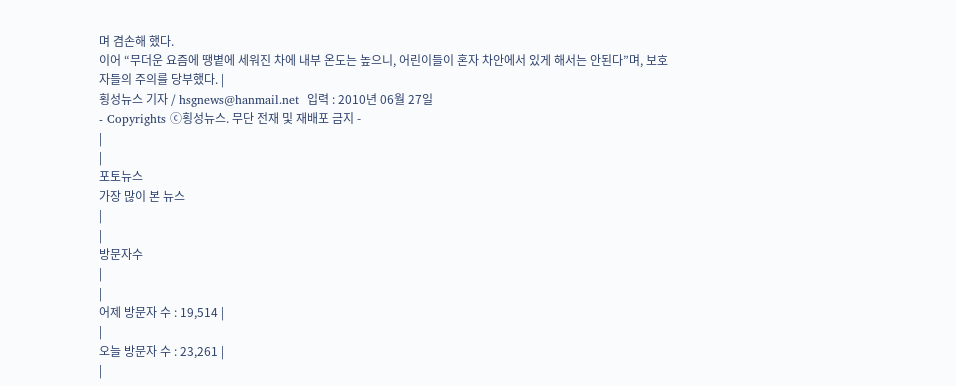며 겸손해 했다.
이어 “무더운 요즘에 땡볕에 세워진 차에 내부 온도는 높으니, 어린이들이 혼자 차안에서 있게 해서는 안된다”며, 보호자들의 주의를 당부했다. |
횡성뉴스 기자 / hsgnews@hanmail.net  입력 : 2010년 06월 27일
- Copyrights ⓒ횡성뉴스. 무단 전재 및 재배포 금지 -
|
|
포토뉴스
가장 많이 본 뉴스
|
|
방문자수
|
|
어제 방문자 수 : 19,514 |
|
오늘 방문자 수 : 23,261 |
|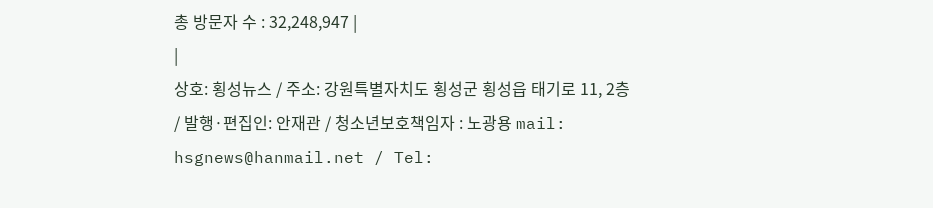총 방문자 수 : 32,248,947 |
|
상호: 횡성뉴스 / 주소: 강원특별자치도 횡성군 횡성읍 태기로 11, 2층 / 발행·편집인: 안재관 / 청소년보호책임자 : 노광용 mail: hsgnews@hanmail.net / Tel: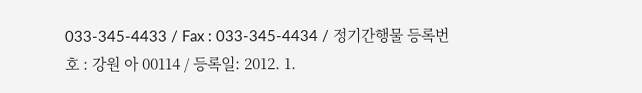033-345-4433 / Fax : 033-345-4434 / 정기간행물 등록번호 : 강원 아 00114 / 등록일: 2012. 1.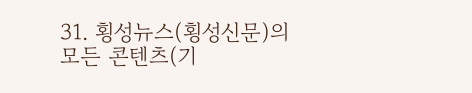31. 횡성뉴스(횡성신문)의 모든 콘텐츠(기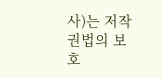사)는 저작권법의 보호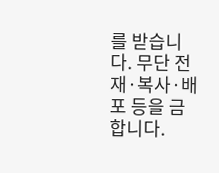를 받습니다. 무단 전재·복사·배포 등을 금합니다.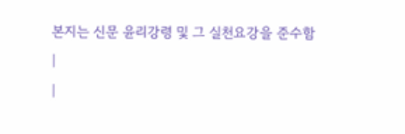본지는 신문 윤리강령 및 그 실천요강을 준수함
|
|